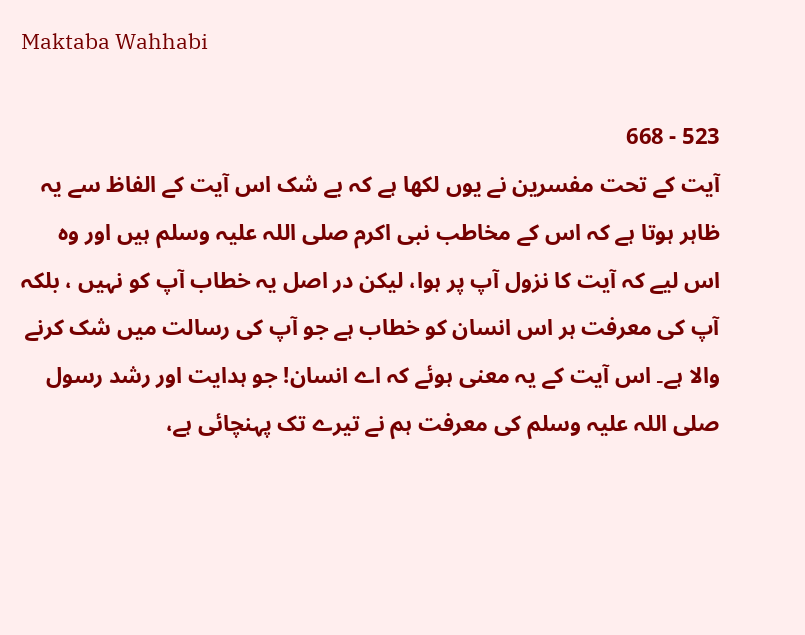Maktaba Wahhabi

523 - 668
آیت کے تحت مفسرین نے یوں لکھا ہے کہ بے شک اس آیت کے الفاظ سے یہ ظاہر ہوتا ہے کہ اس کے مخاطب نبی اکرم صلی اللہ علیہ وسلم ہیں اور وہ اس لیے کہ آیت کا نزول آپ پر ہوا، لیکن در اصل یہ خطاب آپ کو نہیں ، بلکہ آپ کی معرفت ہر اس انسان کو خطاب ہے جو آپ کی رسالت میں شک کرنے والا ہے۔ اس آیت کے یہ معنی ہوئے کہ اے انسان! جو ہدایت اور رشد رسول صلی اللہ علیہ وسلم کی معرفت ہم نے تیرے تک پہنچائی ہے،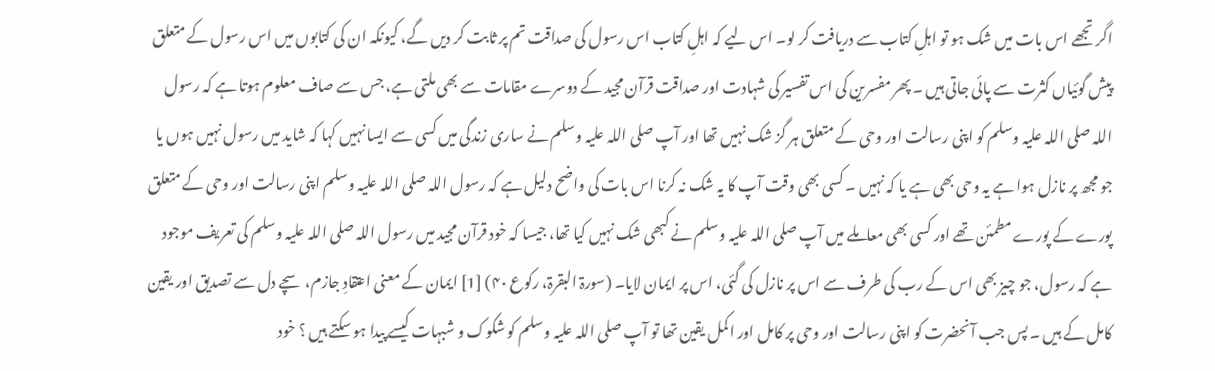اگر تجھے اس بات میں شک ہو تو اہلِ کتاب سے دریافت کر لو۔ اس لیے کہ اہلِ کتاب اس رسول کی صداقت تم پر ثابت کر دیں گے، کیونکہ ان کی کتابوں میں اس رسول کے متعلق پیش گوئیاں کثرت سے پائی جاتی ہیں ۔ پھر مفسرین کی اس تفسیر کی شہادت اور صداقت قرآن مجید کے دوسرے مقامات سے بھی ملتی ہے، جس سے صاف معلوم ہوتا ہے کہ رسول اللہ صلی اللہ علیہ وسلم کو اپنی رسالت اور وحی کے متعلق ہر گز شک نہیں تھا اور آپ صلی اللہ علیہ وسلم نے ساری زندگی میں کسی سے ایسا نہیں کہا کہ شاید میں رسول نہیں ہوں یا جو مجھ پر نازل ہوا ہے یہ وحی بھی ہے یا کہ نہیں ۔ کسی بھی وقت آپ کا یہ شک نہ کرنا اس بات کی واضح دلیل ہے کہ رسول اللہ صلی اللہ علیہ وسلم اپنی رسالت اور وحی کے متعلق پورے کے پورے مطمئن تھے اور کسی بھی معاملے میں آپ صلی اللہ علیہ وسلم نے کبھی شک نہیں کیا تھا، جیسا کہ خود قرآن مجید میں رسول اللہ صلی اللہ علیہ وسلم کی تعریف موجود ہے کہ رسول، جو چیز بھی اس کے رب کی طرف سے اس پر نازل کی گئی، اس پر ایمان لایا۔ (سورۃ البقرۃ، رکوع ۴۰) [1] ایمان کے معنی اعتقادِ جازم، سچے دل سے تصدیق اور یقین کامل کے ہیں ۔ پس جب آنحضرت کو اپنی رسالت اور وحی پر کامل اور اکمل یقین تھا تو آپ صلی اللہ علیہ وسلم کو شکوک و شبہات کیسے پیدا ہو سکتے ہیں ؟ خود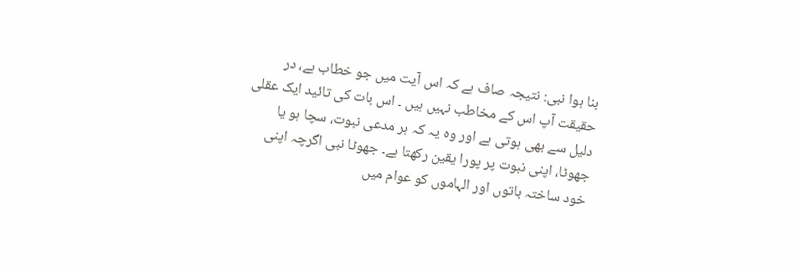بنا ہوا نبی: نتیجہ صاف ہے کہ اس آیت میں جو خطاب ہے، در حقیقت آپ اس کے مخاطب نہیں ہیں ۔ اس بات کی تائید ایک عقلی دلیل سے بھی ہوتی ہے اور وہ یہ کہ ہر مدعی نبوت، سچا ہو یا جھوٹا، اپنی نبوت پر پورا یقین رکھتا ہے۔ جھوٹا نبی اگرچہ اپنی خود ساختہ باتوں اور الہاموں کو عوام میں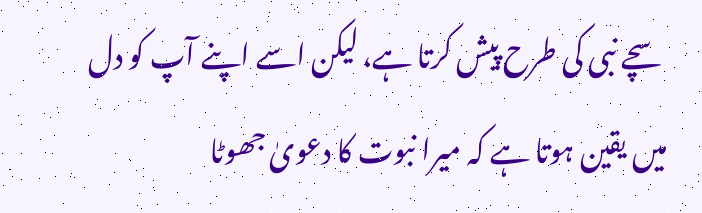سچے نبی کی طرح پیش کرتا ہے، لیکن اسے اپنے آپ کو دل میں یقین ہوتا ہے کہ میرا نبوت کا دعویٰ جھوٹا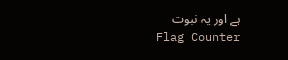ہے اور یہ نبوت
Flag Counter